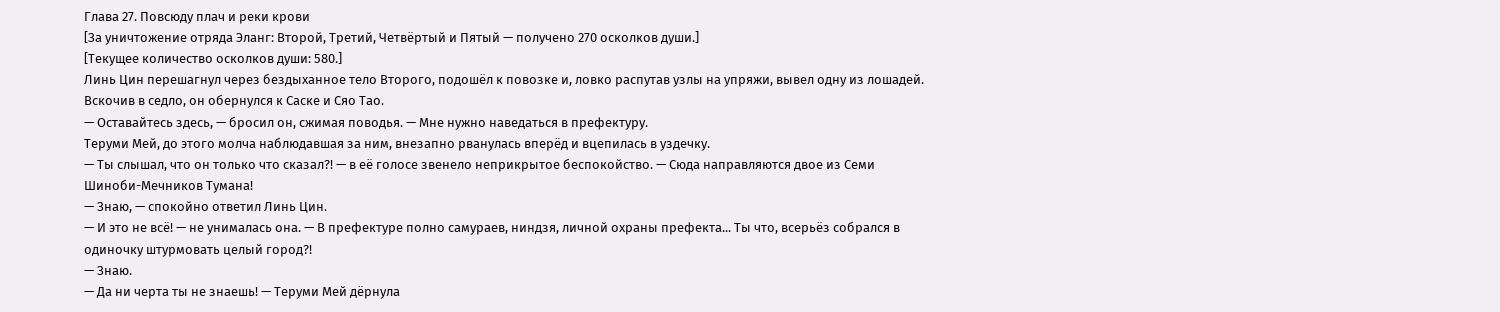Глава 27. Повсюду плач и реки крови
[За уничтожение отряда Эланг: Второй, Третий, Четвёртый и Пятый — получено 270 осколков души.]
[Текущее количество осколков души: 580.]
Линь Цин перешагнул через бездыханное тело Второго, подошёл к повозке и, ловко распутав узлы на упряжи, вывел одну из лошадей. Вскочив в седло, он обернулся к Саске и Сяо Тао.
— Оставайтесь здесь, — бросил он, сжимая поводья. — Мне нужно наведаться в префектуру.
Теруми Мей, до этого молча наблюдавшая за ним, внезапно рванулась вперёд и вцепилась в уздечку.
— Ты слышал, что он только что сказал?! — в её голосе звенело неприкрытое беспокойство. — Сюда направляются двое из Семи Шиноби-Мечников Тумана!
— Знаю, — спокойно ответил Линь Цин.
— И это не всё! — не унималась она. — В префектуре полно самураев, ниндзя, личной охраны префекта... Ты что, всерьёз собрался в одиночку штурмовать целый город?!
— Знаю.
— Да ни черта ты не знаешь! — Теруми Мей дёрнула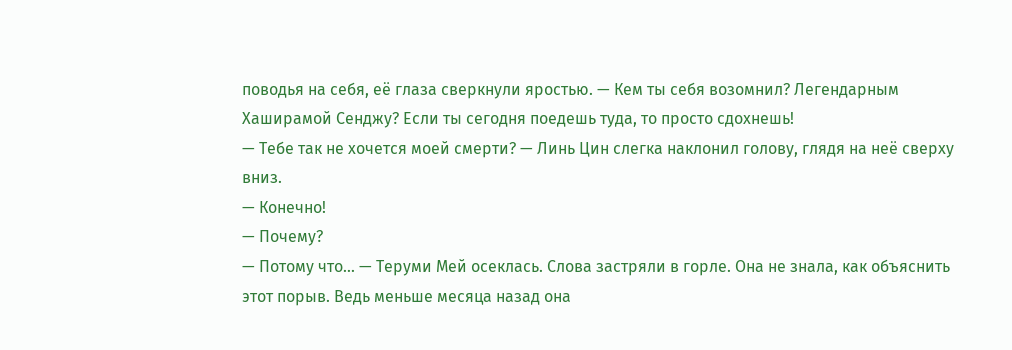поводья на себя, её глаза сверкнули яростью. — Кем ты себя возомнил? Легендарным Хаширамой Сенджу? Если ты сегодня поедешь туда, то просто сдохнешь!
— Тебе так не хочется моей смерти? — Линь Цин слегка наклонил голову, глядя на неё сверху вниз.
— Конечно!
— Почему?
— Потому что... — Теруми Мей осеклась. Слова застряли в горле. Она не знала, как объяснить этот порыв. Ведь меньше месяца назад она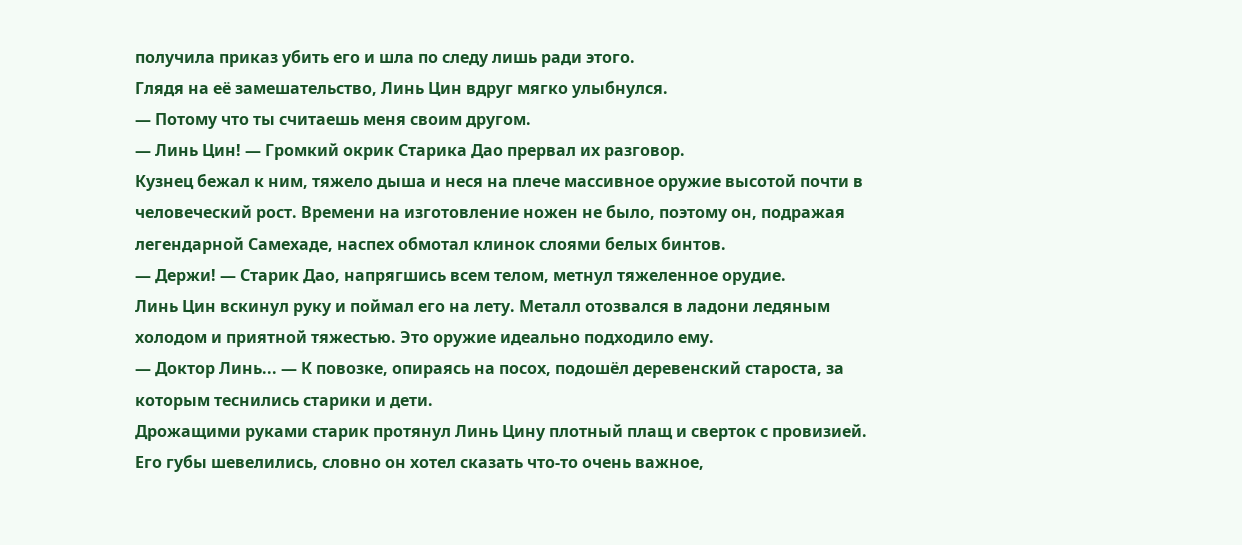получила приказ убить его и шла по следу лишь ради этого.
Глядя на её замешательство, Линь Цин вдруг мягко улыбнулся.
— Потому что ты считаешь меня своим другом.
— Линь Цин! — Громкий окрик Старика Дао прервал их разговор.
Кузнец бежал к ним, тяжело дыша и неся на плече массивное оружие высотой почти в человеческий рост. Времени на изготовление ножен не было, поэтому он, подражая легендарной Самехаде, наспех обмотал клинок слоями белых бинтов.
— Держи! — Старик Дао, напрягшись всем телом, метнул тяжеленное орудие.
Линь Цин вскинул руку и поймал его на лету. Металл отозвался в ладони ледяным холодом и приятной тяжестью. Это оружие идеально подходило ему.
— Доктор Линь... — К повозке, опираясь на посох, подошёл деревенский староста, за которым теснились старики и дети.
Дрожащими руками старик протянул Линь Цину плотный плащ и сверток с провизией. Его губы шевелились, словно он хотел сказать что-то очень важное,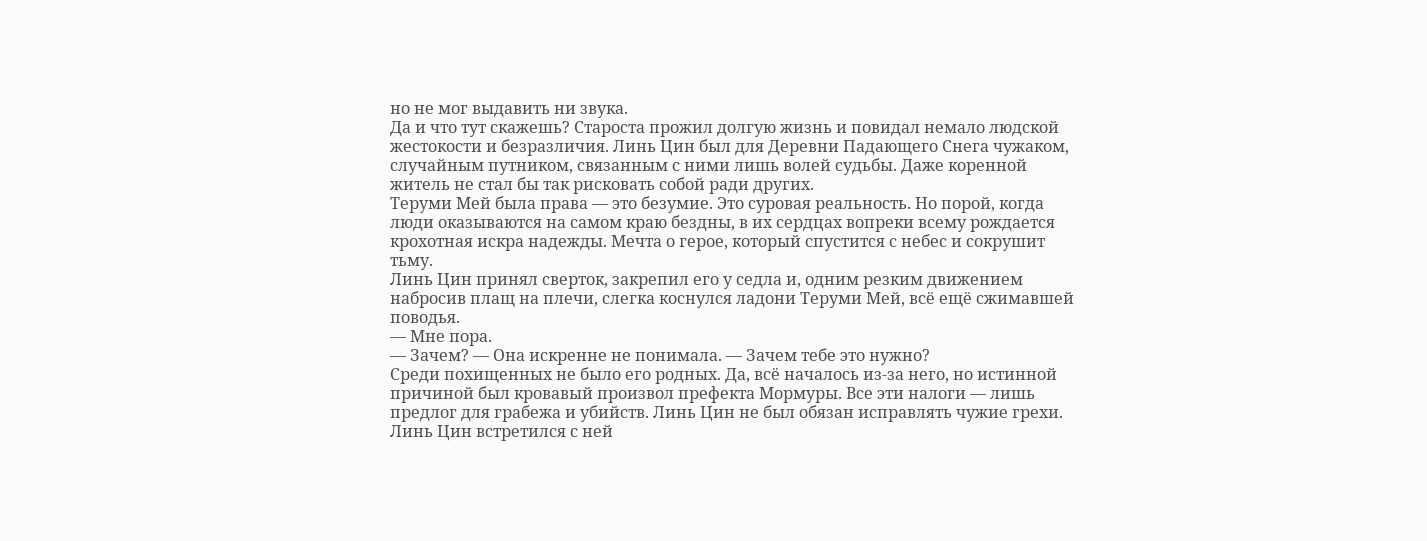но не мог выдавить ни звука.
Да и что тут скажешь? Староста прожил долгую жизнь и повидал немало людской жестокости и безразличия. Линь Цин был для Деревни Падающего Снега чужаком, случайным путником, связанным с ними лишь волей судьбы. Даже коренной житель не стал бы так рисковать собой ради других.
Теруми Мей была права — это безумие. Это суровая реальность. Но порой, когда люди оказываются на самом краю бездны, в их сердцах вопреки всему рождается крохотная искра надежды. Мечта о герое, который спустится с небес и сокрушит тьму.
Линь Цин принял сверток, закрепил его у седла и, одним резким движением набросив плащ на плечи, слегка коснулся ладони Теруми Мей, всё ещё сжимавшей поводья.
— Мне пора.
— Зачем? — Она искренне не понимала. — Зачем тебе это нужно?
Среди похищенных не было его родных. Да, всё началось из-за него, но истинной причиной был кровавый произвол префекта Мормуры. Все эти налоги — лишь предлог для грабежа и убийств. Линь Цин не был обязан исправлять чужие грехи.
Линь Цин встретился с ней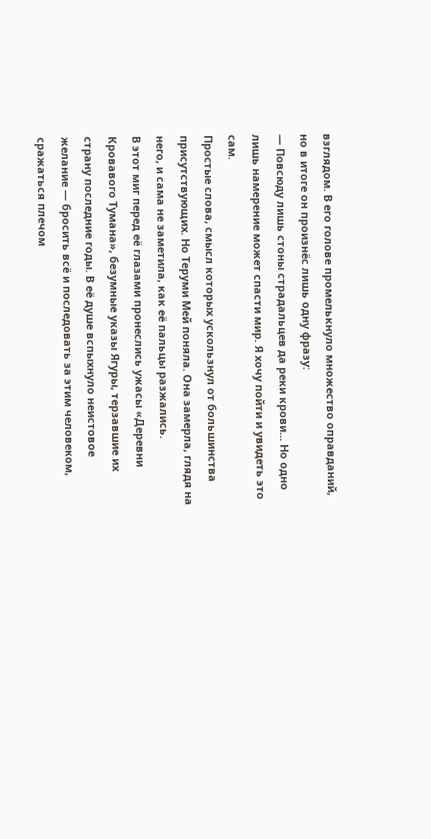взглядом. В его голове промелькнуло множество оправданий, но в итоге он произнёс лишь одну фразу:
— Повсюду лишь стоны страдальцев да реки крови... Но одно лишь намерение может спасти мир. Я хочу пойти и увидеть это сам.
Простые слова, смысл которых ускользнул от большинства присутствующих. Но Теруми Мей поняла. Она замерла, глядя на него, и сама не заметила, как её пальцы разжались.
В этот миг перед её глазами пронеслись ужасы «Деревни Кровавого Тумана», безумные указы Ягуры, терзавшие их страну последние годы. В её душе вспыхнуло неистовое желание — бросить всё и последовать за этим человеком, сражаться плечом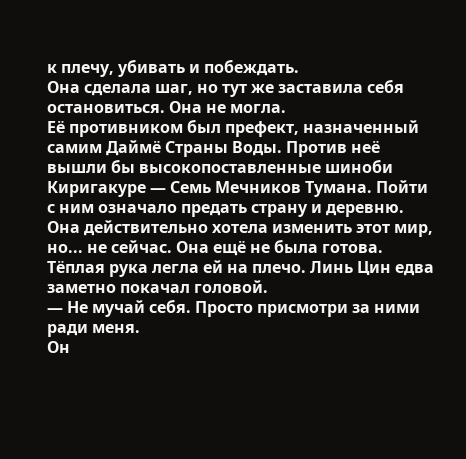к плечу, убивать и побеждать.
Она сделала шаг, но тут же заставила себя остановиться. Она не могла.
Её противником был префект, назначенный самим Даймё Страны Воды. Против неё вышли бы высокопоставленные шиноби Киригакуре — Семь Мечников Тумана. Пойти с ним означало предать страну и деревню. Она действительно хотела изменить этот мир, но... не сейчас. Она ещё не была готова.
Тёплая рука легла ей на плечо. Линь Цин едва заметно покачал головой.
— Не мучай себя. Просто присмотри за ними ради меня.
Он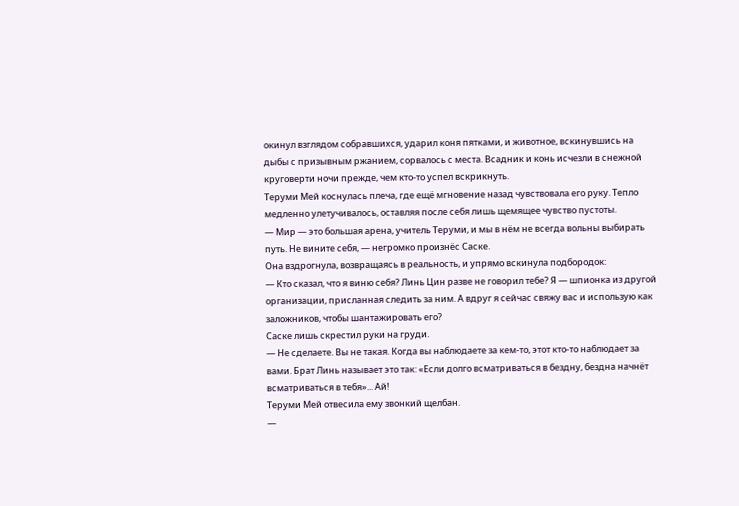окинул взглядом собравшихся, ударил коня пятками, и животное, вскинувшись на дыбы с призывным ржанием, сорвалось с места. Всадник и конь исчезли в снежной круговерти ночи прежде, чем кто-то успел вскрикнуть.
Теруми Мей коснулась плеча, где ещё мгновение назад чувствовала его руку. Тепло медленно улетучивалось, оставляя после себя лишь щемящее чувство пустоты.
— Мир — это большая арена, учитель Теруми, и мы в нём не всегда вольны выбирать путь. Не вините себя, — негромко произнёс Саске.
Она вздрогнула, возвращаясь в реальность, и упрямо вскинула подбородок:
— Кто сказал, что я виню себя? Линь Цин разве не говорил тебе? Я — шпионка из другой организации, присланная следить за ним. А вдруг я сейчас свяжу вас и использую как заложников, чтобы шантажировать его?
Саске лишь скрестил руки на груди.
— Не сделаете. Вы не такая. Когда вы наблюдаете за кем-то, этот кто-то наблюдает за вами. Брат Линь называет это так: «Если долго всматриваться в бездну, бездна начнёт всматриваться в тебя»... Ай!
Теруми Мей отвесила ему звонкий щелбан.
—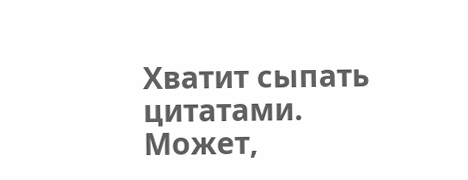Хватит сыпать цитатами. Может,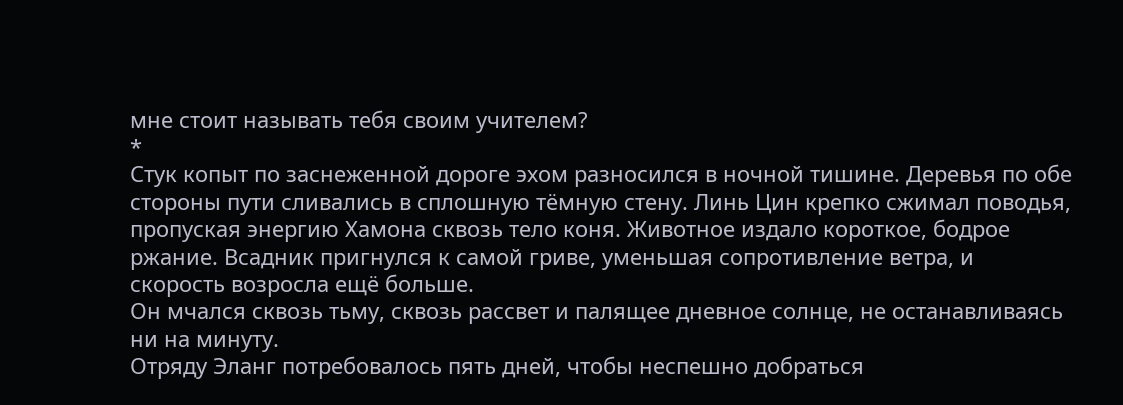мне стоит называть тебя своим учителем?
*
Стук копыт по заснеженной дороге эхом разносился в ночной тишине. Деревья по обе стороны пути сливались в сплошную тёмную стену. Линь Цин крепко сжимал поводья, пропуская энергию Хамона сквозь тело коня. Животное издало короткое, бодрое ржание. Всадник пригнулся к самой гриве, уменьшая сопротивление ветра, и скорость возросла ещё больше.
Он мчался сквозь тьму, сквозь рассвет и палящее дневное солнце, не останавливаясь ни на минуту.
Отряду Эланг потребовалось пять дней, чтобы неспешно добраться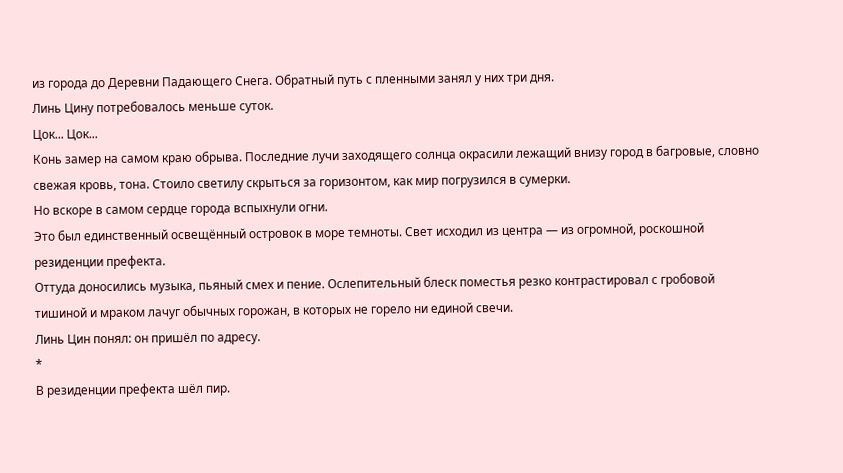из города до Деревни Падающего Снега. Обратный путь с пленными занял у них три дня.
Линь Цину потребовалось меньше суток.
Цок... Цок...
Конь замер на самом краю обрыва. Последние лучи заходящего солнца окрасили лежащий внизу город в багровые, словно свежая кровь, тона. Стоило светилу скрыться за горизонтом, как мир погрузился в сумерки.
Но вскоре в самом сердце города вспыхнули огни.
Это был единственный освещённый островок в море темноты. Свет исходил из центра — из огромной, роскошной резиденции префекта.
Оттуда доносились музыка, пьяный смех и пение. Ослепительный блеск поместья резко контрастировал с гробовой тишиной и мраком лачуг обычных горожан, в которых не горело ни единой свечи.
Линь Цин понял: он пришёл по адресу.
*
В резиденции префекта шёл пир.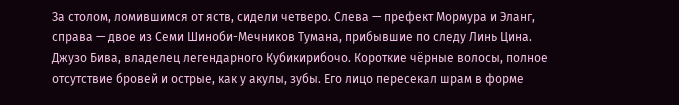За столом, ломившимся от яств, сидели четверо. Слева — префект Мормура и Эланг, справа — двое из Семи Шиноби-Мечников Тумана, прибывшие по следу Линь Цина.
Джузо Бива, владелец легендарного Кубикирибочо. Короткие чёрные волосы, полное отсутствие бровей и острые, как у акулы, зубы. Его лицо пересекал шрам в форме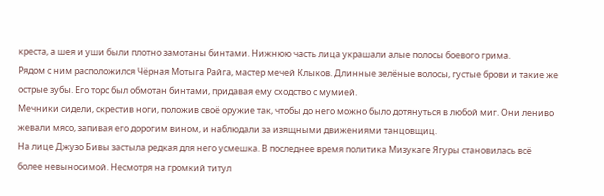креста, а шея и уши были плотно замотаны бинтами. Нижнюю часть лица украшали алые полосы боевого грима.
Рядом с ним расположился Чёрная Мотыга Райга, мастер мечей Клыков. Длинные зелёные волосы, густые брови и такие же острые зубы. Его торс был обмотан бинтами, придавая ему сходство с мумией.
Мечники сидели, скрестив ноги, положив своё оружие так, чтобы до него можно было дотянуться в любой миг. Они лениво жевали мясо, запивая его дорогим вином, и наблюдали за изящными движениями танцовщиц.
На лице Джузо Бивы застыла редкая для него усмешка. В последнее время политика Мизукаге Ягуры становилась всё более невыносимой. Несмотря на громкий титул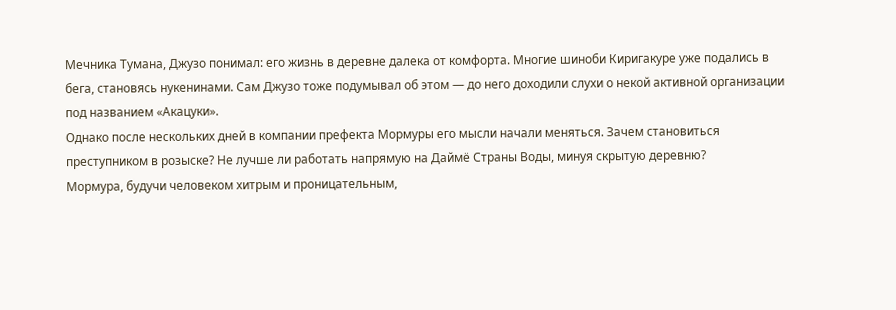Мечника Тумана, Джузо понимал: его жизнь в деревне далека от комфорта. Многие шиноби Киригакуре уже подались в бега, становясь нукенинами. Сам Джузо тоже подумывал об этом — до него доходили слухи о некой активной организации под названием «Акацуки».
Однако после нескольких дней в компании префекта Мормуры его мысли начали меняться. Зачем становиться преступником в розыске? Не лучше ли работать напрямую на Даймё Страны Воды, минуя скрытую деревню?
Мормура, будучи человеком хитрым и проницательным,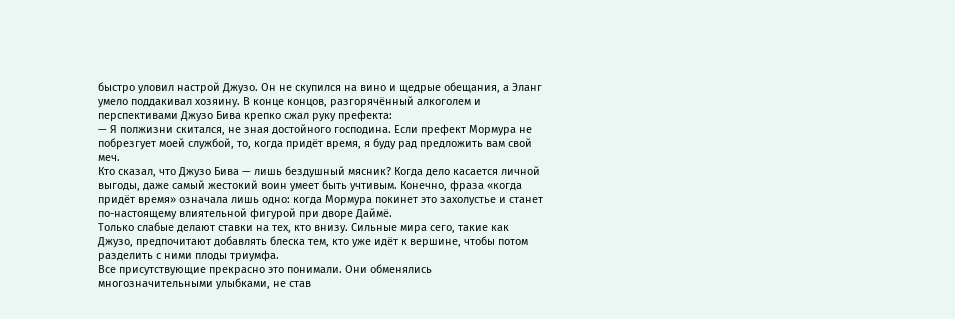быстро уловил настрой Джузо. Он не скупился на вино и щедрые обещания, а Эланг умело поддакивал хозяину. В конце концов, разгорячённый алкоголем и перспективами Джузо Бива крепко сжал руку префекта:
— Я полжизни скитался, не зная достойного господина. Если префект Мормура не побрезгует моей службой, то, когда придёт время, я буду рад предложить вам свой меч.
Кто сказал, что Джузо Бива — лишь бездушный мясник? Когда дело касается личной выгоды, даже самый жестокий воин умеет быть учтивым. Конечно, фраза «когда придёт время» означала лишь одно: когда Мормура покинет это захолустье и станет по-настоящему влиятельной фигурой при дворе Даймё.
Только слабые делают ставки на тех, кто внизу. Сильные мира сего, такие как Джузо, предпочитают добавлять блеска тем, кто уже идёт к вершине, чтобы потом разделить с ними плоды триумфа.
Все присутствующие прекрасно это понимали. Они обменялись многозначительными улыбками, не став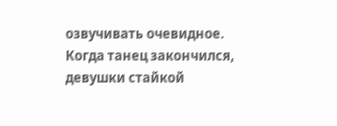озвучивать очевидное.
Когда танец закончился, девушки стайкой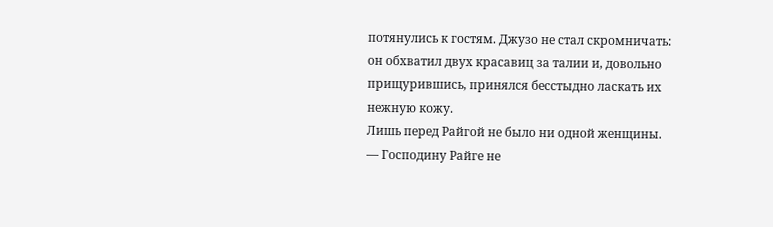потянулись к гостям. Джузо не стал скромничать: он обхватил двух красавиц за талии и, довольно прищурившись, принялся бесстыдно ласкать их нежную кожу.
Лишь перед Райгой не было ни одной женщины.
— Господину Райге не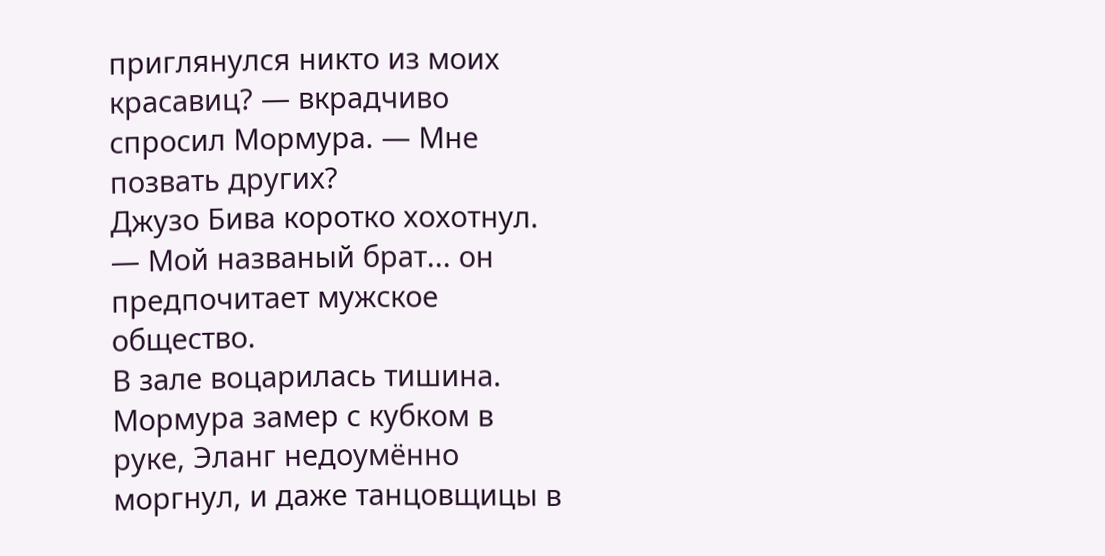приглянулся никто из моих красавиц? — вкрадчиво спросил Мормура. — Мне позвать других?
Джузо Бива коротко хохотнул.
— Мой названый брат... он предпочитает мужское общество.
В зале воцарилась тишина. Мормура замер с кубком в руке, Эланг недоумённо моргнул, и даже танцовщицы в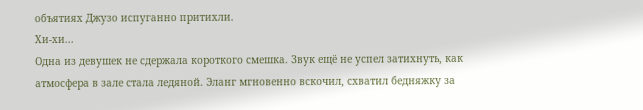объятиях Джузо испуганно притихли.
Хи-хи...
Одна из девушек не сдержала короткого смешка. Звук ещё не успел затихнуть, как атмосфера в зале стала ледяной. Эланг мгновенно вскочил, схватил бедняжку за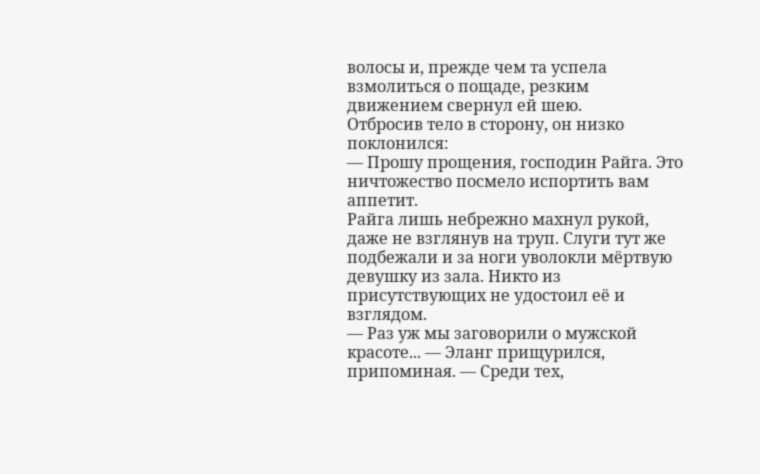волосы и, прежде чем та успела взмолиться о пощаде, резким движением свернул ей шею.
Отбросив тело в сторону, он низко поклонился:
— Прошу прощения, господин Райга. Это ничтожество посмело испортить вам аппетит.
Райга лишь небрежно махнул рукой, даже не взглянув на труп. Слуги тут же подбежали и за ноги уволокли мёртвую девушку из зала. Никто из присутствующих не удостоил её и взглядом.
— Раз уж мы заговорили о мужской красоте... — Эланг прищурился, припоминая. — Среди тех,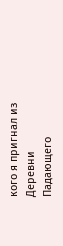кого я пригнал из Деревни Падающего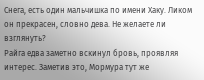Снега, есть один мальчишка по имени Хаку. Ликом он прекрасен, словно дева. Не желаете ли взглянуть?
Райга едва заметно вскинул бровь, проявляя интерес. Заметив это, Мормура тут же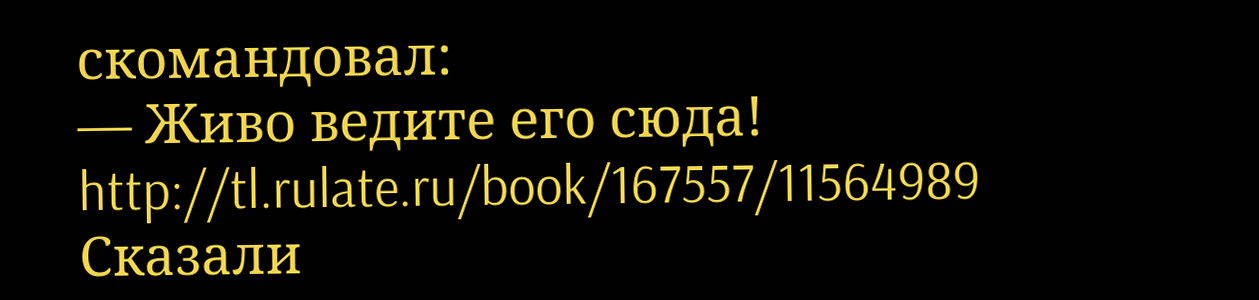скомандовал:
— Живо ведите его сюда!
http://tl.rulate.ru/book/167557/11564989
Сказали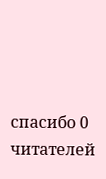спасибо 0 читателей